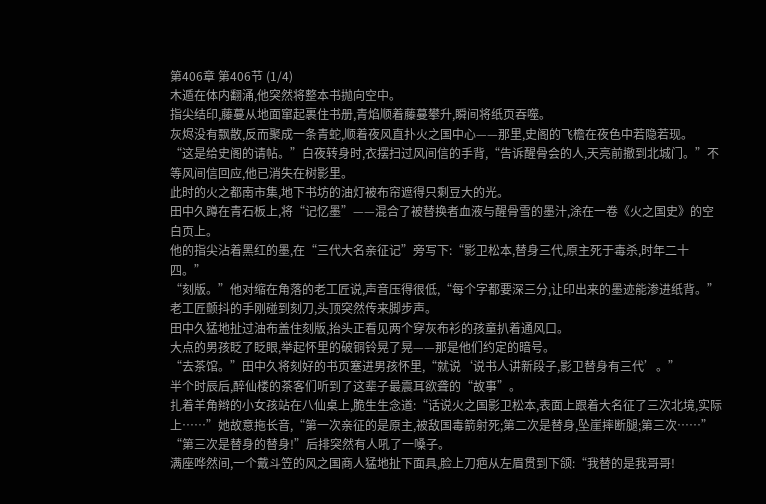第406章 第406节 (1/4)
木遁在体内翻涌,他突然将整本书抛向空中。
指尖结印,藤蔓从地面窜起裹住书册,青焰顺着藤蔓攀升,瞬间将纸页吞噬。
灰烬没有飘散,反而聚成一条青蛇,顺着夜风直扑火之国中心——那里,史阁的飞檐在夜色中若隐若现。
“这是给史阁的请帖。”白夜转身时,衣摆扫过风间信的手背,“告诉醒骨会的人,天亮前撤到北城门。”不等风间信回应,他已消失在树影里。
此时的火之都南市集,地下书坊的油灯被布帘遮得只剩豆大的光。
田中久蹲在青石板上,将“记忆墨”——混合了被替换者血液与醒骨雪的墨汁,涂在一卷《火之国史》的空白页上。
他的指尖沾着黑红的墨,在“三代大名亲征记”旁写下:“影卫松本,替身三代,原主死于毒杀,时年二十四。”
“刻版。”他对缩在角落的老工匠说,声音压得很低,“每个字都要深三分,让印出来的墨迹能渗进纸背。”
老工匠颤抖的手刚碰到刻刀,头顶突然传来脚步声。
田中久猛地扯过油布盖住刻版,抬头正看见两个穿灰布衫的孩童扒着通风口。
大点的男孩眨了眨眼,举起怀里的破铜铃晃了晃——那是他们约定的暗号。
“去茶馆。”田中久将刻好的书页塞进男孩怀里,“就说‘说书人讲新段子,影卫替身有三代’。”
半个时辰后,醉仙楼的茶客们听到了这辈子最震耳欲聋的“故事”。
扎着羊角辫的小女孩站在八仙桌上,脆生生念道:“话说火之国影卫松本,表面上跟着大名征了三次北境,实际上……”她故意拖长音,“第一次亲征的是原主,被敌国毒箭射死;第二次是替身,坠崖摔断腿;第三次……”
“第三次是替身的替身!”后排突然有人吼了一嗓子。
满座哗然间,一个戴斗笠的风之国商人猛地扯下面具,脸上刀疤从左眉贯到下颌:“我替的是我哥哥!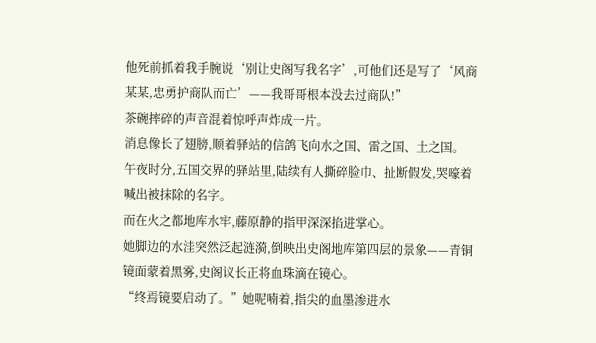他死前抓着我手腕说‘别让史阁写我名字’,可他们还是写了‘风商某某,忠勇护商队而亡’——我哥哥根本没去过商队!”
茶碗摔碎的声音混着惊呼声炸成一片。
消息像长了翅膀,顺着驿站的信鸽飞向水之国、雷之国、土之国。
午夜时分,五国交界的驿站里,陆续有人撕碎脸巾、扯断假发,哭嚎着喊出被抹除的名字。
而在火之都地库水牢,藤原静的指甲深深掐进掌心。
她脚边的水洼突然泛起涟漪,倒映出史阁地库第四层的景象——青铜镜面蒙着黑雾,史阁议长正将血珠滴在镜心。
“终焉镜要启动了。”她呢喃着,指尖的血墨渗进水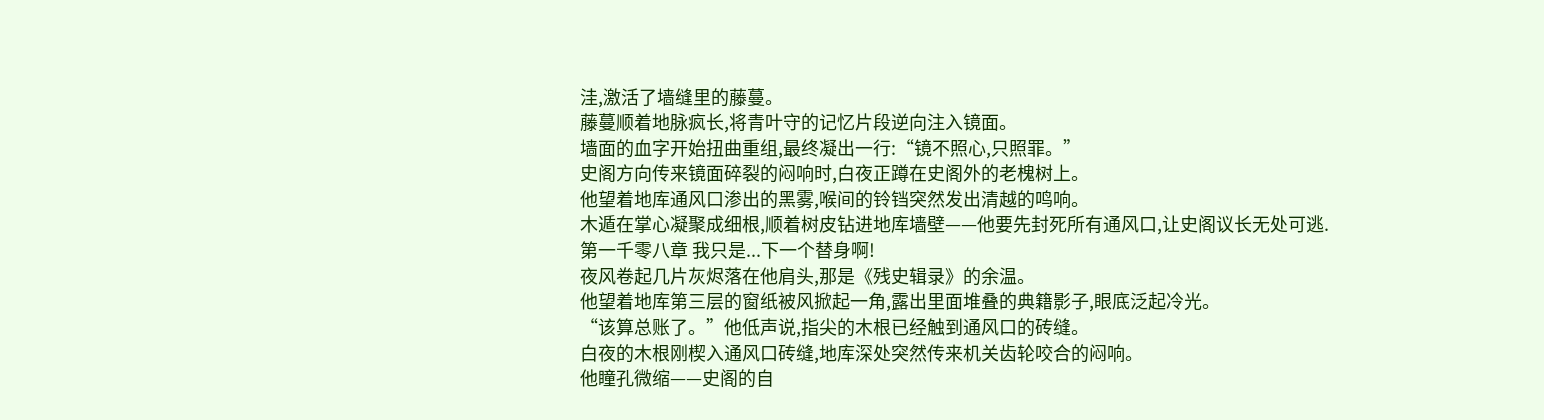洼,激活了墙缝里的藤蔓。
藤蔓顺着地脉疯长,将青叶守的记忆片段逆向注入镜面。
墙面的血字开始扭曲重组,最终凝出一行:“镜不照心,只照罪。”
史阁方向传来镜面碎裂的闷响时,白夜正蹲在史阁外的老槐树上。
他望着地库通风口渗出的黑雾,喉间的铃铛突然发出清越的鸣响。
木遁在掌心凝聚成细根,顺着树皮钻进地库墙壁——他要先封死所有通风口,让史阁议长无处可逃.
第一千零八章 我只是...下一个替身啊!
夜风卷起几片灰烬落在他肩头,那是《残史辑录》的余温。
他望着地库第三层的窗纸被风掀起一角,露出里面堆叠的典籍影子,眼底泛起冷光。
“该算总账了。”他低声说,指尖的木根已经触到通风口的砖缝。
白夜的木根刚楔入通风口砖缝,地库深处突然传来机关齿轮咬合的闷响。
他瞳孔微缩——史阁的自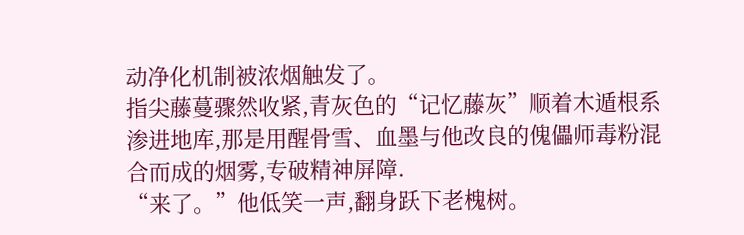动净化机制被浓烟触发了。
指尖藤蔓骤然收紧,青灰色的“记忆藤灰”顺着木遁根系渗进地库,那是用醒骨雪、血墨与他改良的傀儡师毒粉混合而成的烟雾,专破精神屏障.
“来了。”他低笑一声,翻身跃下老槐树。